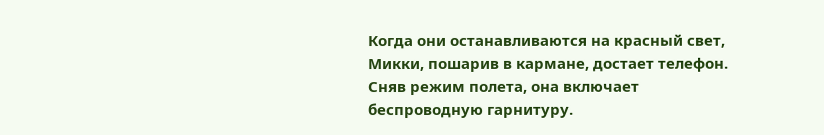Когда они останавливаются на красный свет, Микки, пошарив в кармане, достает телефон. Сняв режим полета, она включает беспроводную гарнитуру.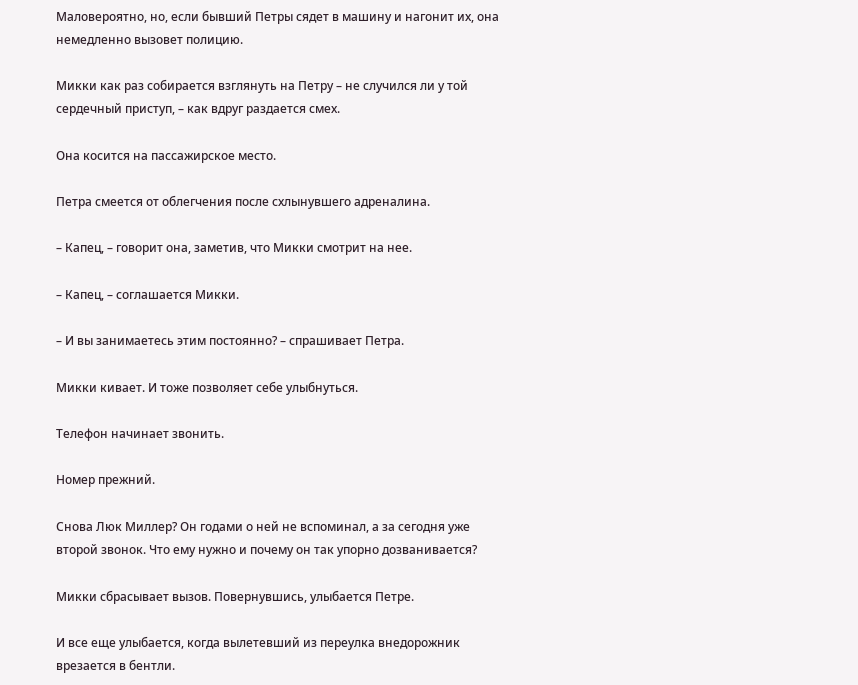Маловероятно, но, если бывший Петры сядет в машину и нагонит их, она немедленно вызовет полицию.

Микки как раз собирается взглянуть на Петру – не случился ли у той сердечный приступ, – как вдруг раздается смех.

Она косится на пассажирское место.

Петра смеется от облегчения после схлынувшего адреналина.

– Капец, – говорит она, заметив, что Микки смотрит на нее.

– Капец, – соглашается Микки.

– И вы занимаетесь этим постоянно? – спрашивает Петра.

Микки кивает. И тоже позволяет себе улыбнуться.

Телефон начинает звонить.

Номер прежний.

Снова Люк Миллер? Он годами о ней не вспоминал, а за сегодня уже второй звонок. Что ему нужно и почему он так упорно дозванивается?

Микки сбрасывает вызов. Повернувшись, улыбается Петре.

И все еще улыбается, когда вылетевший из переулка внедорожник врезается в бентли.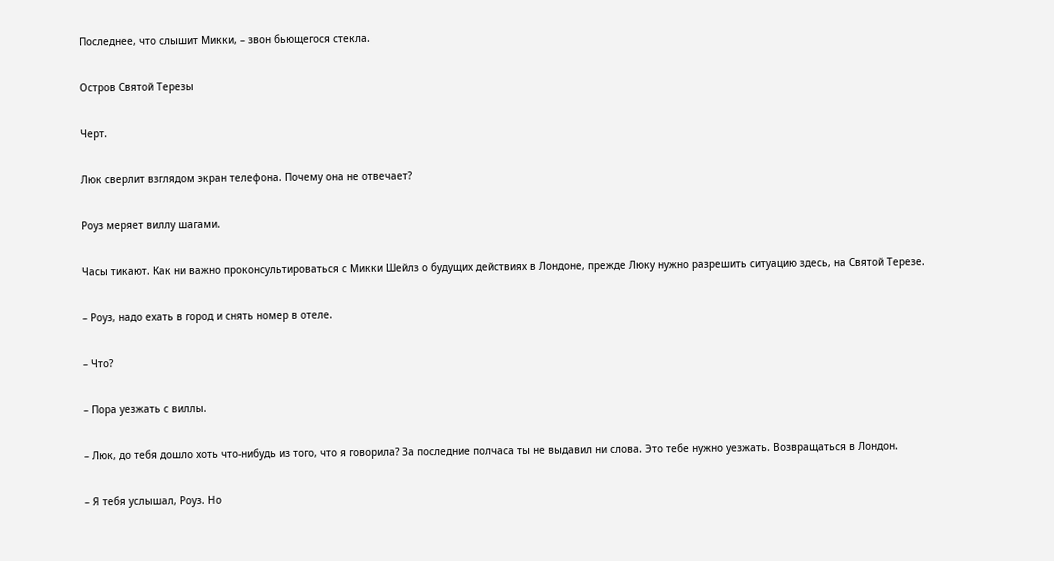Последнее, что слышит Микки, – звон бьющегося стекла.

Остров Святой Терезы

Черт.

Люк сверлит взглядом экран телефона. Почему она не отвечает?

Роуз меряет виллу шагами.

Часы тикают. Как ни важно проконсультироваться с Микки Шейлз о будущих действиях в Лондоне, прежде Люку нужно разрешить ситуацию здесь, на Святой Терезе.

– Роуз, надо ехать в город и снять номер в отеле.

– Что?

– Пора уезжать с виллы.

– Люк, до тебя дошло хоть что‑нибудь из того, что я говорила? За последние полчаса ты не выдавил ни слова. Это тебе нужно уезжать. Возвращаться в Лондон.

– Я тебя услышал, Роуз. Но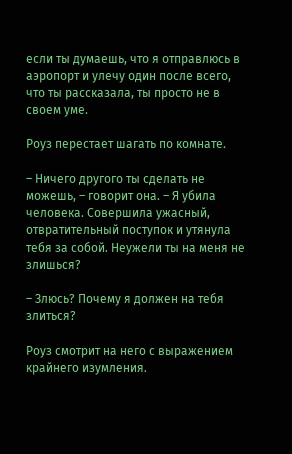если ты думаешь, что я отправлюсь в аэропорт и улечу один после всего, что ты рассказала, ты просто не в своем уме.

Роуз перестает шагать по комнате.

– Ничего другого ты сделать не можешь, – говорит она. – Я убила человека. Совершила ужасный, отвратительный поступок и утянула тебя за собой. Неужели ты на меня не злишься?

– Злюсь? Почему я должен на тебя злиться?

Роуз смотрит на него с выражением крайнего изумления.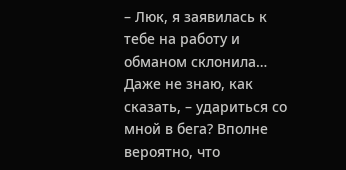– Люк, я заявилась к тебе на работу и обманом склонила… Даже не знаю, как сказать, – удариться со мной в бега? Вполне вероятно, что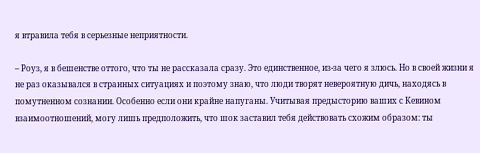я втравила тебя в серьезные неприятности.

– Роуз, я в бешенстве оттого, что ты не рассказала сразу. Это единственное, из-за чего я злюсь. Но в своей жизни я не раз оказывался в странных ситуациях и поэтому знаю, что люди творят невероятную дичь, находясь в помутненном сознании. Особенно если они крайне напуганы. Учитывая предысторию ваших с Кевином взаимоотношений, могу лишь предположить, что шок заставил тебя действовать схожим образом: ты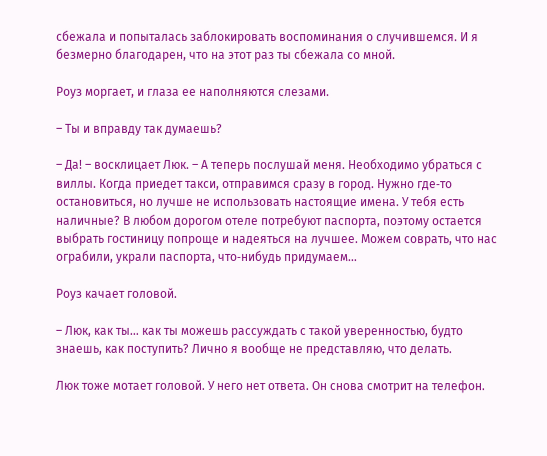сбежала и попыталась заблокировать воспоминания о случившемся. И я безмерно благодарен, что на этот раз ты сбежала со мной.

Роуз моргает, и глаза ее наполняются слезами.

– Ты и вправду так думаешь?

– Да! – восклицает Люк. – А теперь послушай меня. Необходимо убраться с виллы. Когда приедет такси, отправимся сразу в город. Нужно где‑то остановиться, но лучше не использовать настоящие имена. У тебя есть наличные? В любом дорогом отеле потребуют паспорта, поэтому остается выбрать гостиницу попроще и надеяться на лучшее. Можем соврать, что нас ограбили, украли паспорта, что‑нибудь придумаем…

Роуз качает головой.

– Люк, как ты… как ты можешь рассуждать с такой уверенностью, будто знаешь, как поступить? Лично я вообще не представляю, что делать.

Люк тоже мотает головой. У него нет ответа. Он снова смотрит на телефон.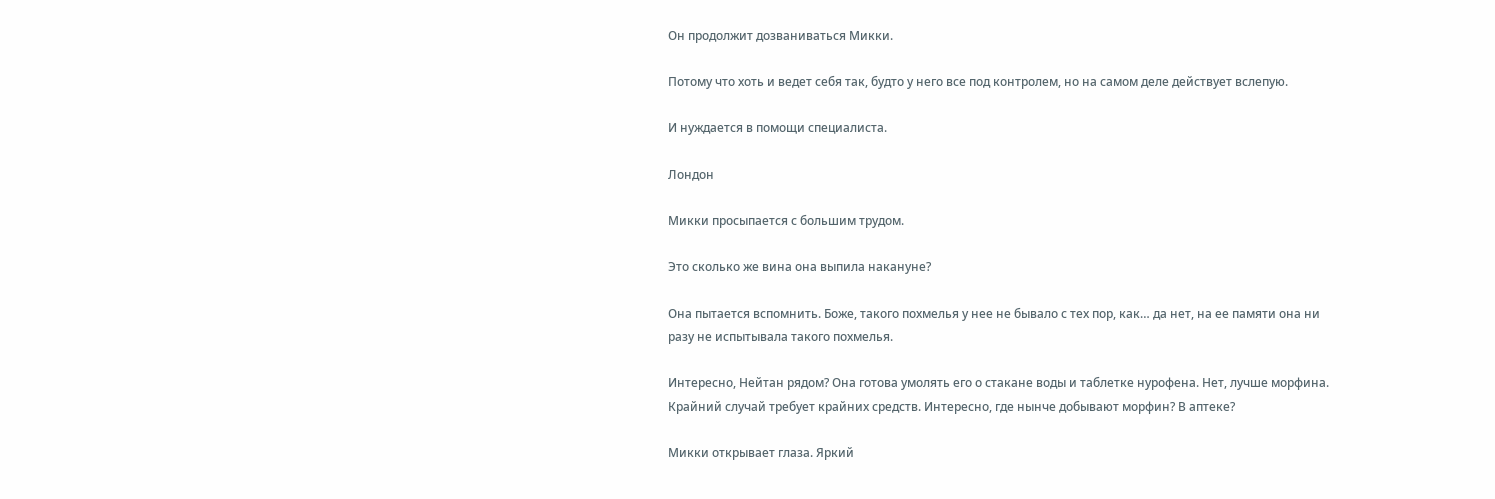Он продолжит дозваниваться Микки.

Потому что хоть и ведет себя так, будто у него все под контролем, но на самом деле действует вслепую.

И нуждается в помощи специалиста.

Лондон

Микки просыпается с большим трудом.

Это сколько же вина она выпила накануне?

Она пытается вспомнить. Боже, такого похмелья у нее не бывало с тех пор, как… да нет, на ее памяти она ни разу не испытывала такого похмелья.

Интересно, Нейтан рядом? Она готова умолять его о стакане воды и таблетке нурофена. Нет, лучше морфина. Крайний случай требует крайних средств. Интересно, где нынче добывают морфин? В аптеке?

Микки открывает глаза. Яркий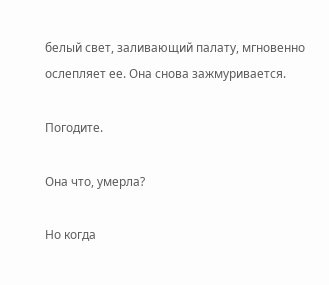белый свет, заливающий палату, мгновенно ослепляет ее. Она снова зажмуривается.

Погодите.

Она что, умерла?

Но когда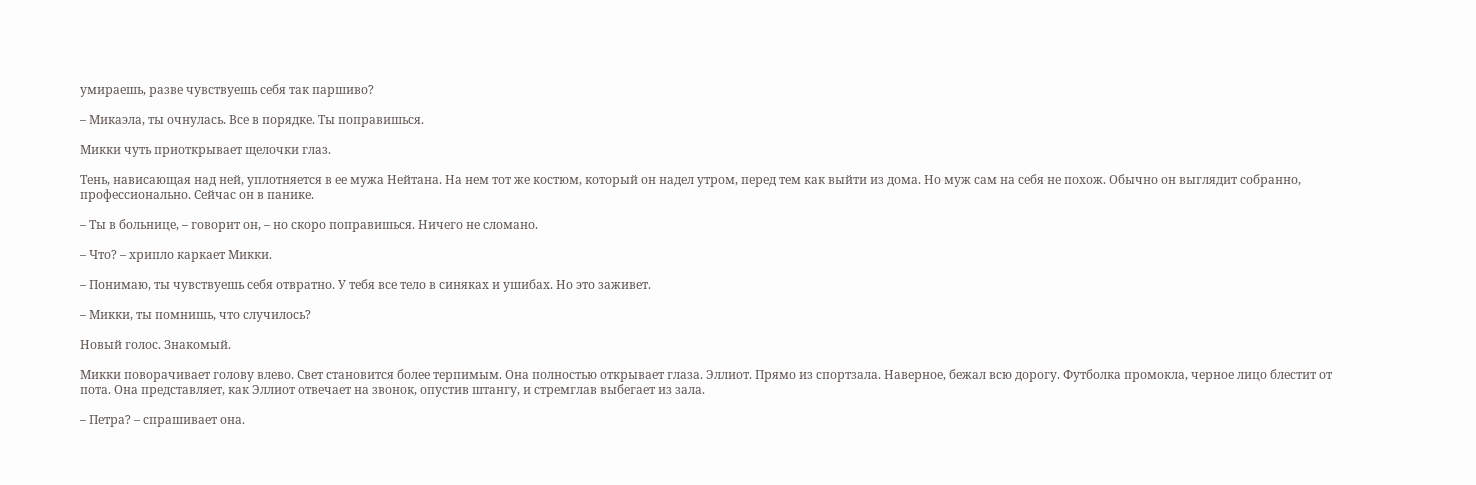умираешь, разве чувствуешь себя так паршиво?

– Микаэла, ты очнулась. Все в порядке. Ты поправишься.

Микки чуть приоткрывает щелочки глаз.

Тень, нависающая над ней, уплотняется в ее мужа Нейтана. На нем тот же костюм, который он надел утром, перед тем как выйти из дома. Но муж сам на себя не похож. Обычно он выглядит собранно, профессионально. Сейчас он в панике.

– Ты в больнице, – говорит он, – но скоро поправишься. Ничего не сломано.

– Что? – хрипло каркает Микки.

– Понимаю, ты чувствуешь себя отвратно. У тебя все тело в синяках и ушибах. Но это заживет.

– Микки, ты помнишь, что случилось?

Новый голос. Знакомый.

Микки поворачивает голову влево. Свет становится более терпимым. Она полностью открывает глаза. Эллиот. Прямо из спортзала. Наверное, бежал всю дорогу. Футболка промокла, черное лицо блестит от пота. Она представляет, как Эллиот отвечает на звонок, опустив штангу, и стремглав выбегает из зала.

– Петра? – спрашивает она.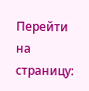Перейти на страницу: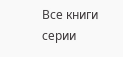Все книги серии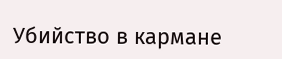Убийство в кармане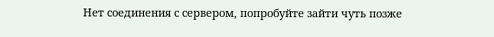Нет соединения с сервером, попробуйте зайти чуть позже